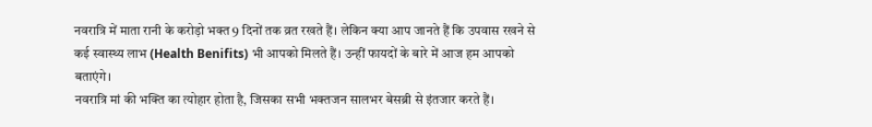नवरात्रि में माता रानी के करोड़ो भक्त 9 दिनों तक व्रत रखते हैं। लेकिन क्या आप जानते हैं कि उपवास रखने से कई स्वास्थ्य लाभ (Health Benifits) भी आपको मिलते हैं। उन्हीं फायदों के बारे में आज हम आपको बताएंगे।
नवरात्रि मां की भक्ति का त्योहार होता है, जिसका सभी भक्तजन सालभर बेसब्री से इंतजार करते हैं।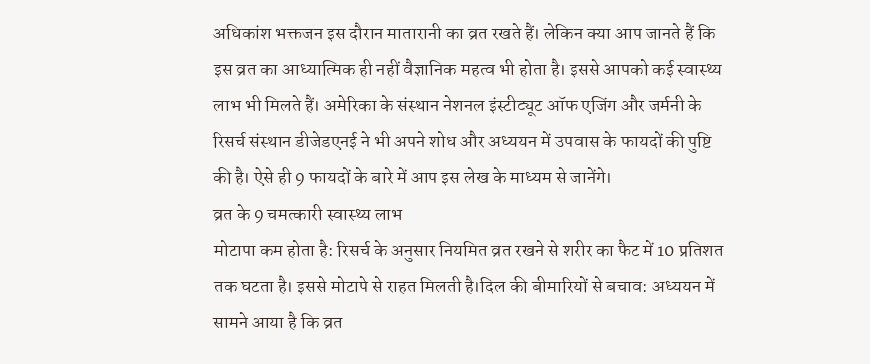अधिकांश भक्तजन इस दौरान मातारानी का व्रत रखते हैं। लेकिन क्या आप जानते हैं कि इस व्रत का आध्यात्मिक ही नहीं वैज्ञानिक महत्व भी होता है। इससे आपको कई स्वास्थ्य लाभ भी मिलते हैं। अमेरिका के संस्थान नेशनल इंस्टीट्यूट ऑफ एजिंग और जर्मनी के रिसर्च संस्थान डीजेडएनई ने भी अपने शोध और अध्ययन में उपवास के फायदों की पुष्टि की है। ऐसे ही 9 फायदों के बारे में आप इस लेख के माध्यम से जानेंगे।
व्रत के 9 चमत्कारी स्वास्थ्य लाभ
मोटापा कम होता है: रिसर्च के अनुसार नियमित व्रत रखने से शरीर का फैट में 10 प्रतिशत तक घटता है। इससे मोटापे से राहत मिलती है।दिल की बीमारियों से बचाव: अध्ययन में सामने आया है कि व्रत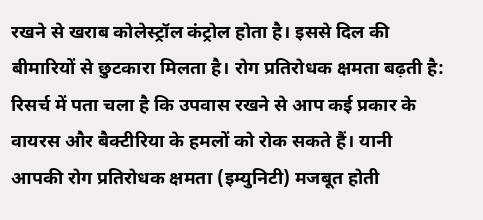रखने से खराब कोलेस्ट्रॉल कंट्रोल होता है। इससे दिल की बीमारियों से छुटकारा मिलता है। रोग प्रतिरोधक क्षमता बढ़ती है: रिसर्च में पता चला है कि उपवास रखने से आप कई प्रकार के वायरस और बैक्टीरिया के हमलों को रोक सकते हैं। यानी आपकी रोग प्रतिरोधक क्षमता (इम्युनिटी) मजबूत होती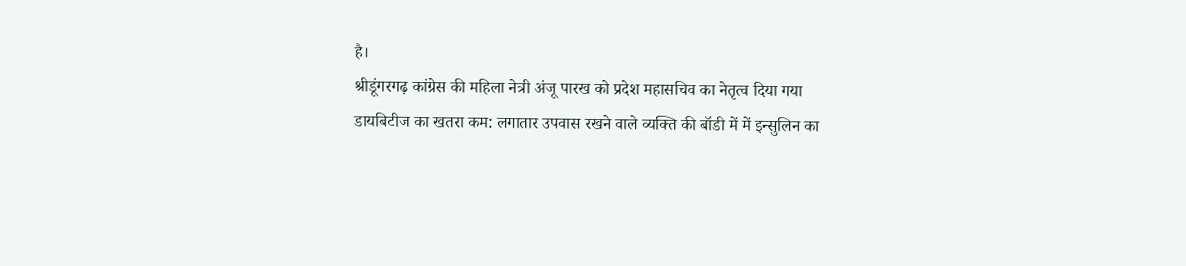है।
श्रीडूंगरगढ़ कांग्रेस की महिला नेत्री अंजू पारख को प्रदेश महासचिव का नेतृत्व दिया गया
डायबिटीज का खतरा कम: लगातार उपवास रखने वाले व्यक्ति की बॉडी में में इन्सुलिन का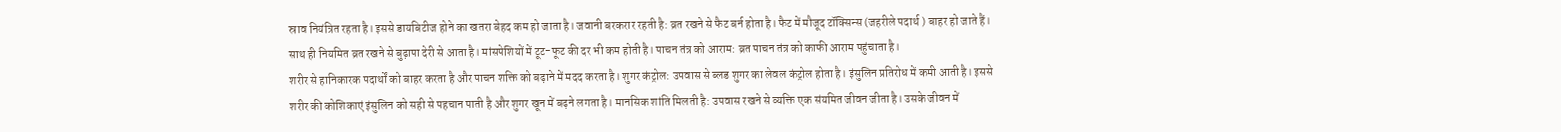स्राव नियंत्रित रहता है। इससे डायबिटीज होने का खतरा बेहद कम हो जाता है। जवानी बरकरार रहती है: व्रत रखने से फैट बर्न होता है। फैट में मौजूद टॉक्सिन्स (जहरीले पदार्थ ) बाहर हो जाते हैं। साथ ही नियमित व्रत रखने से बुढ़ापा देरी से आता है। मांसपेशियों में टूट-फूट की दर भी कम होती है। पाचन तंत्र को आराम: व्रत पाचन तंत्र को काफी आराम पहुंचाता है।
शरीर से हानिकारक पदार्थों को बाहर करता है और पाचन शक्ति को बढ़ाने में मदद करता है। शुगर कंट्रोल: उपवास से ब्लड शुगर का लेवल कंट्रोल होता है। इंसुलिन प्रतिरोध में कमी आती है। इससे शरीर की कोशिकाएं इंसुलिन को सही से पहचान पाती है और शुगर खून में बढ़ने लगता है। मानसिक शांति मिलती है: उपवास रखने से व्यक्ति एक संयमित जीवन जीता है। उसके जीवन में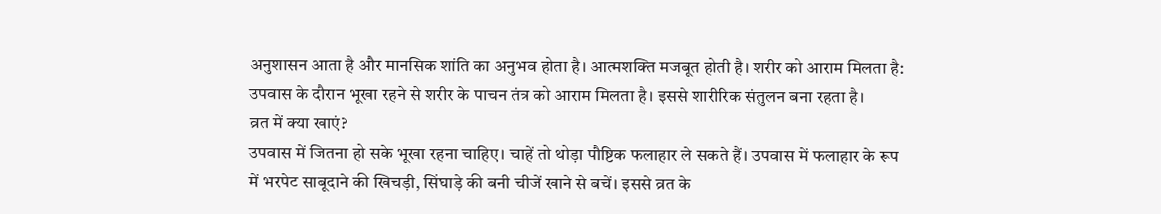अनुशासन आता है और मानसिक शांति का अनुभव होता है। आत्मशक्ति मजबूत होती है। शरीर को आराम मिलता है: उपवास के दौरान भूखा रहने से शरीर के पाचन तंत्र को आराम मिलता है। इससे शारीरिक संतुलन बना रहता है।
व्रत में क्या खाएं?
उपवास में जितना हो सके भूखा रहना चाहिए। चाहें तो थोड़ा पौष्टिक फलाहार ले सकते हैं। उपवास में फलाहार के रूप में भरपेट साबूदाने की खिचड़ी, सिंघाड़े की बनी चीजें खाने से बचें। इससे व्रत के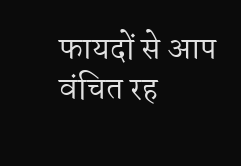फायदों से आप वंचित रह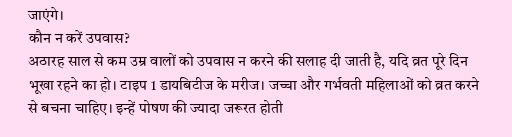जाएंगे।
कौन न करें उपवास?
अठारह साल से कम उम्र वालों को उपवास न करने की सलाह दी जाती है, यदि व्रत पूरे दिन भूखा रहने का हो। टाइप 1 डायबिटीज के मरीज। जच्चा और गर्भवती महिलाओं को व्रत करने से बचना चाहिए। इन्हें पोषण की ज्यादा जरूरत होती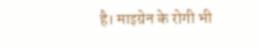है। माइग्रेन के रोगी भी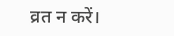व्रत न करें।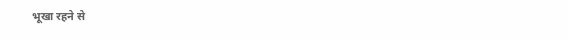भूखा रहने से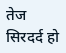तेज सिरदर्द हो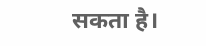सकता है।